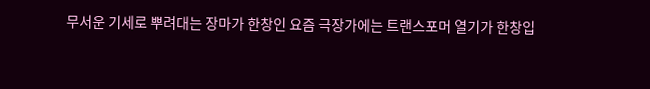무서운 기세로 뿌려대는 장마가 한창인 요즘 극장가에는 트랜스포머 열기가 한창입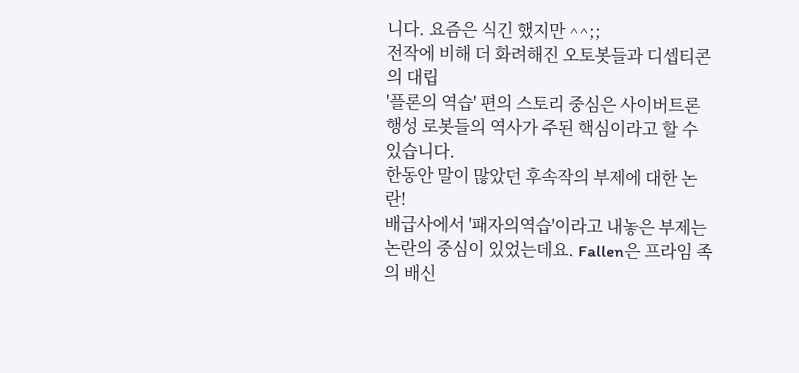니다. 요즘은 식긴 했지만 ^^;;
전작에 비해 더 화려해진 오토봇들과 디셉티콘의 대립
'플론의 역습' 편의 스토리 중심은 사이버트론 행성 로봇들의 역사가 주된 핵심이라고 할 수 있습니다.
한동안 말이 많았던 후속작의 부제에 대한 논란!
배급사에서 '패자의역습'이라고 내놓은 부제는 논란의 중심이 있었는데요. Fallen은 프라임 족의 배신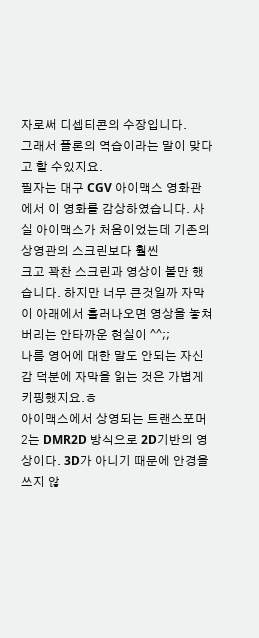자로써 디셉티콘의 수장입니다.
그래서 플론의 역습이라는 말이 맞다고 할 수있지요.
필자는 대구 CGV 아이맥스 영화관에서 이 영화를 감상하였습니다. 사실 아이맥스가 처음이었는데 기존의 상영관의 스크린보다 훨씬
크고 꽉찬 스크린과 영상이 볼만 했습니다. 하지만 너무 큰것일까 자막이 아래에서 흘러나오면 영상을 놓쳐버리는 안타까운 현실이 ^^;;
나름 영어에 대한 말도 안되는 자신감 덕분에 자막을 읽는 것은 가볍게 키핑했지요.ㅎ
아이맥스에서 상영되는 트랜스포머2는 DMR2D 방식으로 2D기반의 영상이다. 3D가 아니기 때문에 안경을 쓰지 않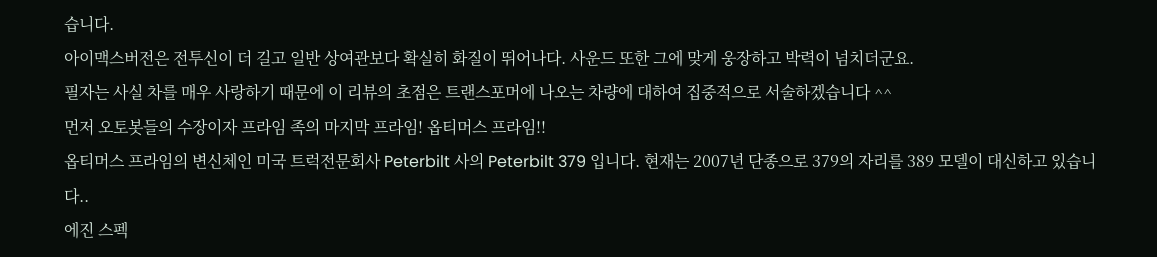습니다.
아이맥스버전은 전투신이 더 길고 일반 상여관보다 확실히 화질이 뛰어나다. 사운드 또한 그에 맞게 웅장하고 박력이 넘치더군요.
필자는 사실 차를 매우 사랑하기 때문에 이 리뷰의 초점은 트랜스포머에 나오는 차량에 대하여 집중적으로 서술하겠습니다 ^^
먼저 오토봇들의 수장이자 프라임 족의 마지막 프라임! 옵티머스 프라임!!
옵티머스 프라임의 변신체인 미국 트럭전문회사 Peterbilt 사의 Peterbilt 379 입니다. 현재는 2007년 단종으로 379의 자리를 389 모델이 대신하고 있습니다..
에진 스펙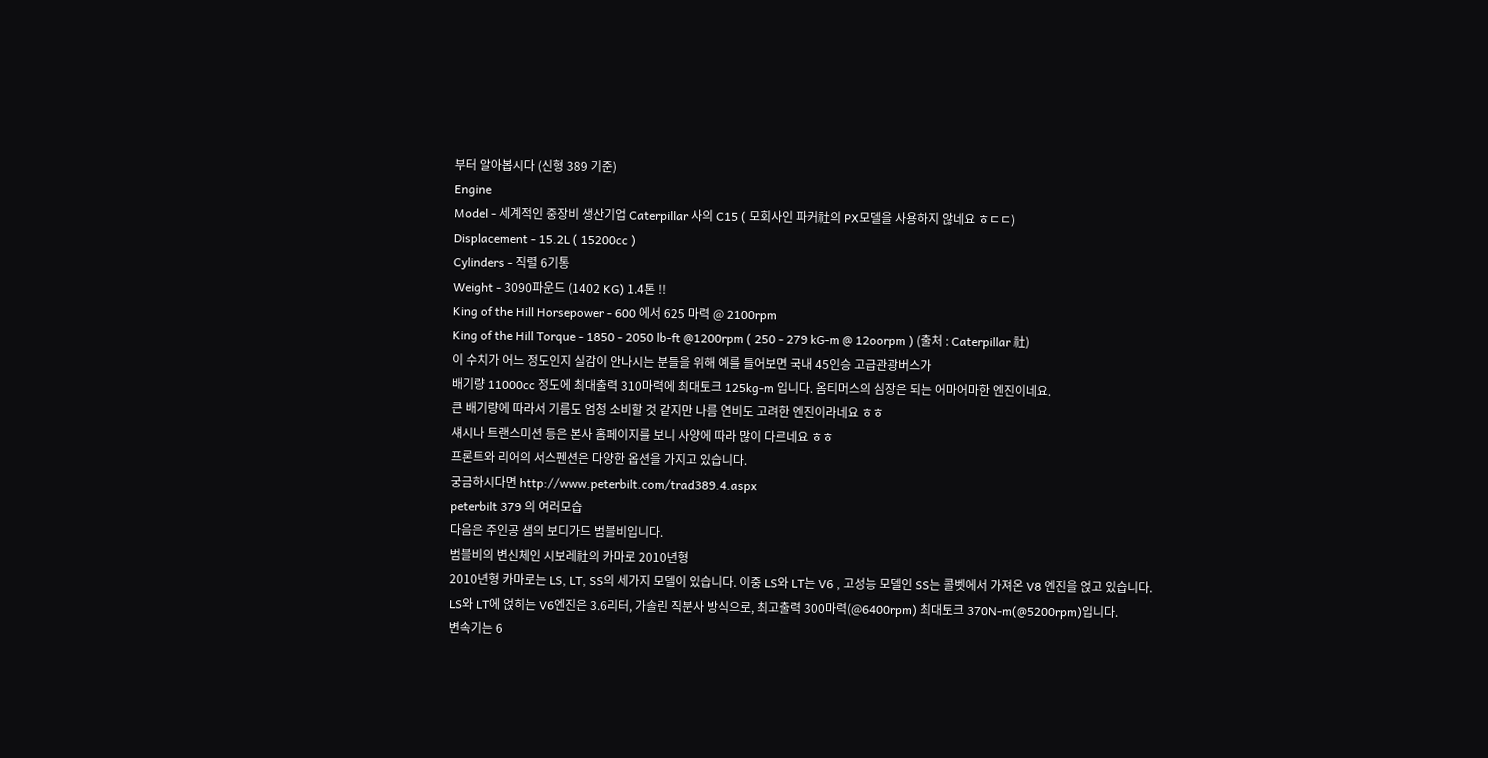부터 알아봅시다 (신형 389 기준)
Engine
Model - 세계적인 중장비 생산기업 Caterpillar 사의 C15 ( 모회사인 파커社의 PX모델을 사용하지 않네요 ㅎㄷㄷ)
Displacement - 15.2L ( 15200cc )
Cylinders - 직렬 6기통
Weight - 3090파운드 (1402 KG) 1.4톤 !!
King of the Hill Horsepower - 600 에서 625 마력 @ 2100rpm
King of the Hill Torque - 1850 - 2050 lb-ft @1200rpm ( 250 - 279 kG-m @ 12oorpm ) (출처 : Caterpillar 社)
이 수치가 어느 정도인지 실감이 안나시는 분들을 위해 예를 들어보면 국내 45인승 고급관광버스가
배기량 11000cc 정도에 최대출력 310마력에 최대토크 125kg-m 입니다. 옴티머스의 심장은 되는 어마어마한 엔진이네요.
큰 배기량에 따라서 기름도 엄청 소비할 것 같지만 나름 연비도 고려한 엔진이라네요 ㅎㅎ
섀시나 트랜스미션 등은 본사 홈페이지를 보니 사양에 따라 많이 다르네요 ㅎㅎ
프론트와 리어의 서스펜션은 다양한 옵션을 가지고 있습니다.
궁금하시다면 http://www.peterbilt.com/trad389.4.aspx
peterbilt 379 의 여러모습
다음은 주인공 샘의 보디가드 범블비입니다.
범블비의 변신체인 시보레社의 카마로 2010년형
2010년형 카마로는 LS, LT, SS의 세가지 모델이 있습니다. 이중 LS와 LT는 V6 , 고성능 모델인 SS는 콜벳에서 가져온 V8 엔진을 얹고 있습니다.
LS와 LT에 얹히는 V6엔진은 3.6리터, 가솔린 직분사 방식으로, 최고출력 300마력(@6400rpm) 최대토크 370N-m(@5200rpm)입니다.
변속기는 6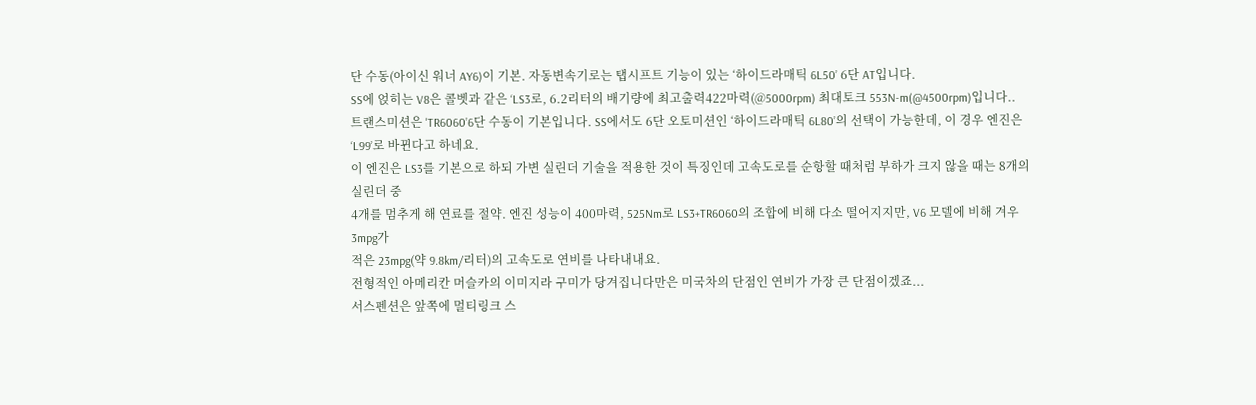단 수동(아이신 워너 AY6)이 기본. 자동변속기로는 탭시프트 기능이 있는 ‘하이드라매틱 6L50’ 6단 AT입니다.
SS에 얹히는 V8은 콜벳과 같은 ‘LS3로, 6.2리터의 배기량에 최고출력422마력(@5000rpm) 최대토크 553N-m(@4500rpm)입니다..
트랜스미션은 'TR6060’6단 수동이 기본입니다. SS에서도 6단 오토미션인 ‘하이드라매틱 6L80’의 선택이 가능한데, 이 경우 엔진은 ‘L99’로 바뀐다고 하네요.
이 엔진은 LS3를 기본으로 하되 가변 실린더 기술을 적용한 것이 특징인데 고속도로를 순항할 때처럼 부하가 크지 않을 때는 8개의 실린더 중
4개를 멈추게 해 연료를 절약. 엔진 성능이 400마력, 525Nm로 LS3+TR6060의 조합에 비해 다소 떨어지지만, V6 모델에 비해 겨우 3mpg가
적은 23mpg(약 9.8km/리터)의 고속도로 연비를 나타내내요.
전형적인 아메리칸 머슬카의 이미지라 구미가 당겨집니다만은 미국차의 단점인 연비가 가장 큰 단점이겠죠...
서스펜션은 앞쪽에 멀티링크 스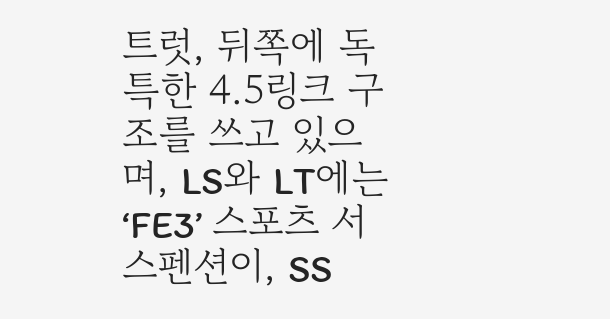트럿, 뒤쪽에 독특한 4.5링크 구조를 쓰고 있으며, LS와 LT에는 ‘FE3’ 스포츠 서스펜션이, SS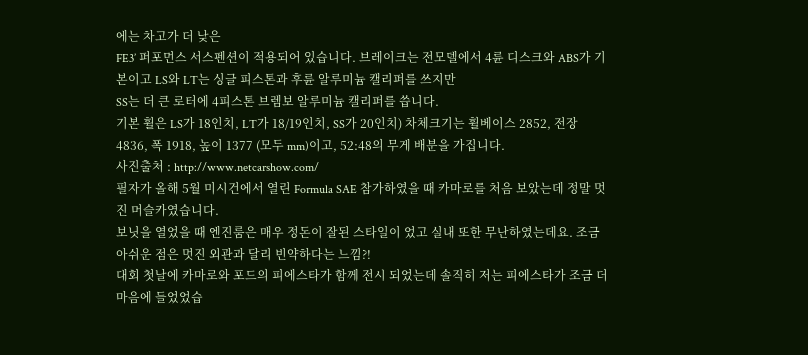에는 차고가 더 낮은
FE3’ 퍼포먼스 서스펜션이 적용되어 있습니다. 브레이크는 전모델에서 4륜 디스크와 ABS가 기본이고 LS와 LT는 싱글 피스톤과 후륜 알루미늄 캘리퍼를 쓰지만
SS는 더 큰 로터에 4피스톤 브렘보 알루미늄 캘리퍼를 씁니다.
기본 휠은 LS가 18인치, LT가 18/19인치, SS가 20인치) 차체크기는 휠베이스 2852, 전장 4836, 폭 1918, 높이 1377 (모두 mm)이고, 52:48의 무게 배분을 가집니다.
사진출처 : http://www.netcarshow.com/
필자가 올해 5월 미시건에서 열린 Formula SAE 참가하였을 때 카마로를 처음 보았는데 정말 멋진 머슬카였습니다.
보닛을 열었을 때 엔진룸은 매우 정돈이 잘된 스타일이 었고 실내 또한 무난하였는데요. 조금 아쉬운 점은 멋진 외관과 달리 빈약하다는 느낌?!
대회 첫날에 카마로와 포드의 피에스타가 함께 전시 되었는데 솔직히 저는 피에스타가 조금 더 마음에 들었었습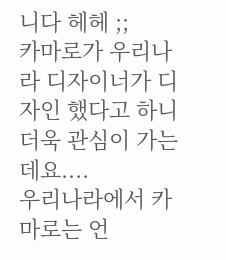니다 헤헤 ;;
카마로가 우리나라 디자이너가 디자인 했다고 하니 더욱 관심이 가는데요....
우리나라에서 카마로는 언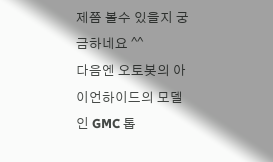제쯤 볼수 있을지 궁금하네요 ^^
다음엔 오토봇의 아이언하이드의 모델인 GMC 톱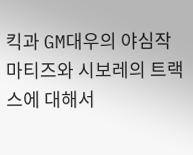킥과 GM대우의 야심작 마티즈와 시보레의 트랙스에 대해서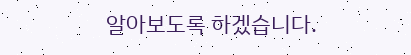알아보도록 하겠습니다.